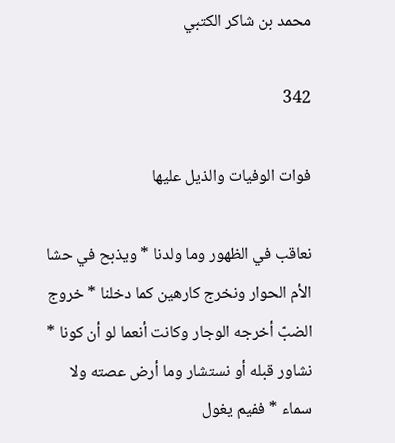محمد بن شاكر الكتبي

342

فوات الوفيات والذيل عليها

نعاقب في الظهور وما ولدنا * ويذبح في حشا الأم الحوار ونخرج كارهين كما دخلنا * خروج الضبّ أخرجه الوجار وكانت أنعما لو أن كونا * نشاور قبله أو نستشار وما أرض عصته ولا سماء * ففيم يغول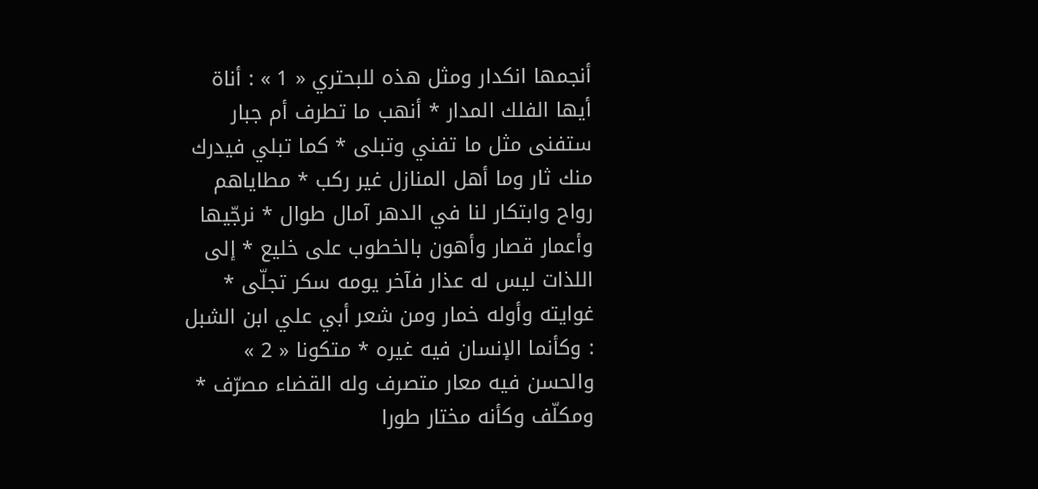أنجمها انكدار ومثل هذه للبحتري « 1 » : أناة أيها الفلك المدار * أنهب ما تطرف أم جبار ستفنى مثل ما تفني وتبلى * كما تبلي فيدرك منك ثار وما أهل المنازل غير ركب * مطاياهم رواح وابتكار لنا في الدهر آمال طوال * نرجّيها وأعمار قصار وأهون بالخطوب على خليع * إلى اللذات ليس له عذار فآخر يومه سكر تجلّى * غوايته وأوله خمار ومن شعر أبي علي ابن الشبل : وكأنما الإنسان فيه غيره * متكونا « 2 » والحسن فيه معار متصرف وله القضاء مصرّف * ومكلّف وكأنه مختار طورا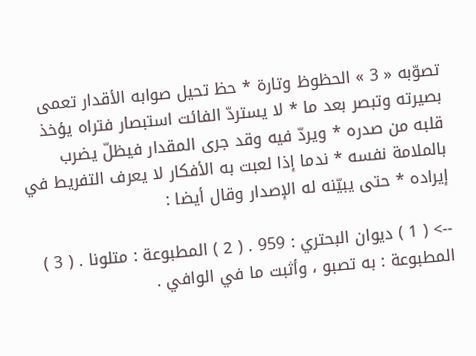تصوّبه « 3 » الحظوظ وتارة * حظ تحيل صوابه الأقدار تعمى بصيرته وتبصر بعد ما * لا يستردّ الفائت استبصار فتراه يؤخذ قلبه من صدره * ويردّ فيه وقد جرى المقدار فيظلّ يضرب بالملامة نفسه * ندما إذا لعبت به الأفكار لا يعرف التفريط في إيراده * حتى يبيّنه له الإصدار وقال أيضا :

--> ( 1 ) ديوان البحتري : 959 . ( 2 ) المطبوعة : متلونا . ( 3 ) المطبوعة : به تصبو ، وأثبت ما في الوافي .